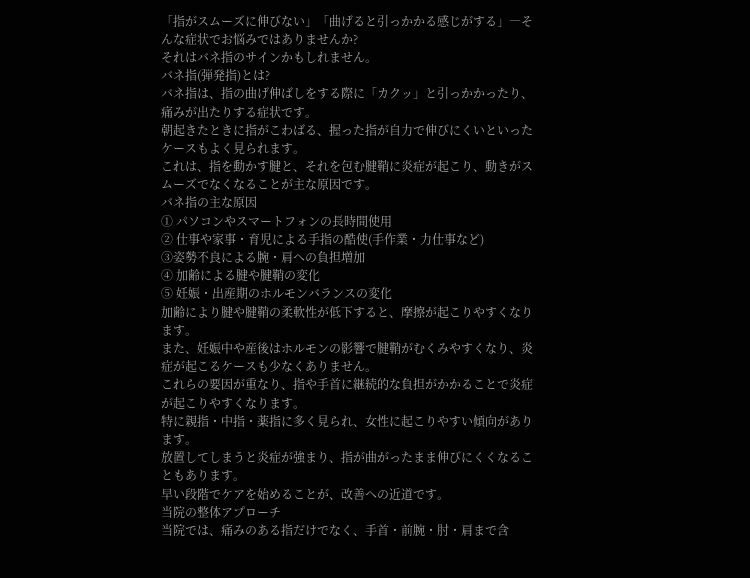「指がスムーズに伸びない」「曲げると引っかかる感じがする」―そんな症状でお悩みではありませんか?
それはバネ指のサインかもしれません。
バネ指(弾発指)とは?
バネ指は、指の曲げ伸ばしをする際に「カクッ」と引っかかったり、痛みが出たりする症状です。
朝起きたときに指がこわばる、握った指が自力で伸びにくいといったケースもよく見られます。
これは、指を動かす腱と、それを包む腱鞘に炎症が起こり、動きがスムーズでなくなることが主な原因です。
バネ指の主な原因
① パソコンやスマートフォンの長時間使用
② 仕事や家事・育児による手指の酷使(手作業・力仕事など)
③姿勢不良による腕・肩への負担増加
④ 加齢による腱や腱鞘の変化
⑤ 妊娠・出産期のホルモンバランスの変化
加齢により腱や腱鞘の柔軟性が低下すると、摩擦が起こりやすくなります。
また、妊娠中や産後はホルモンの影響で腱鞘がむくみやすくなり、炎症が起こるケースも少なくありません。
これらの要因が重なり、指や手首に継続的な負担がかかることで炎症が起こりやすくなります。
特に親指・中指・薬指に多く見られ、女性に起こりやすい傾向があります。
放置してしまうと炎症が強まり、指が曲がったまま伸びにくくなることもあります。
早い段階でケアを始めることが、改善への近道です。
当院の整体アプローチ
当院では、痛みのある指だけでなく、手首・前腕・肘・肩まで含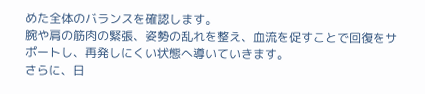めた全体のバランスを確認します。
腕や肩の筋肉の緊張、姿勢の乱れを整え、血流を促すことで回復をサポートし、再発しにくい状態へ導いていきます。
さらに、日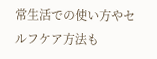常生活での使い方やセルフケア方法も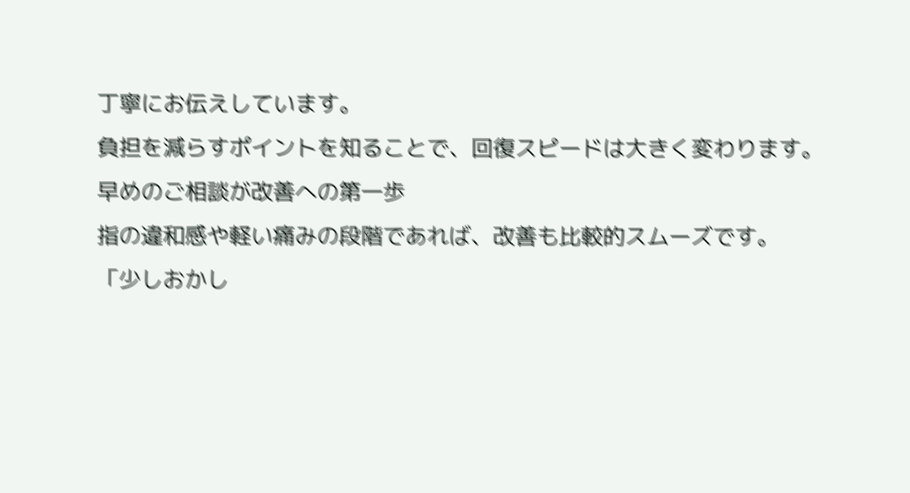丁寧にお伝えしています。
負担を減らすポイントを知ることで、回復スピードは大きく変わります。
早めのご相談が改善への第一歩
指の違和感や軽い痛みの段階であれば、改善も比較的スムーズです。
「少しおかし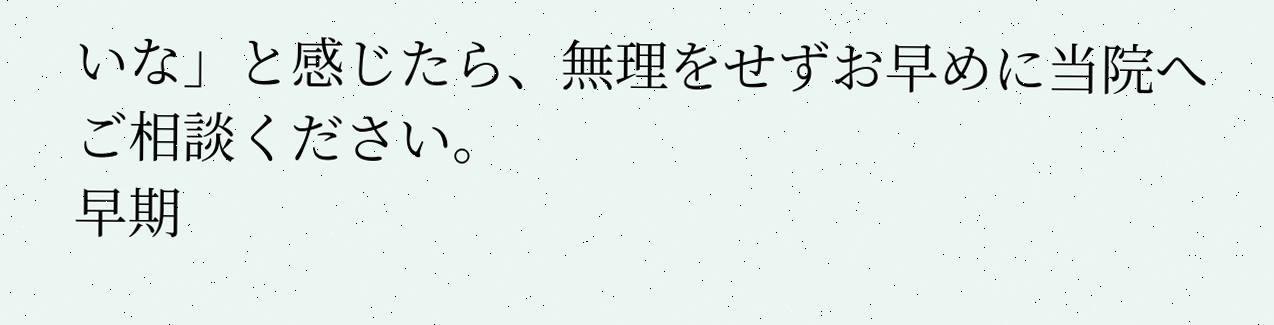いな」と感じたら、無理をせずお早めに当院へご相談ください。
早期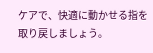ケアで、快適に動かせる指を取り戻しましょう。